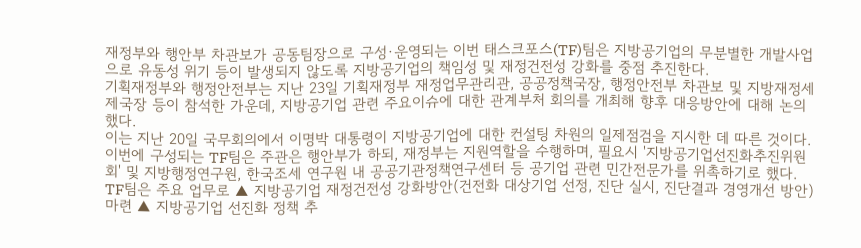재정부와 행안부 차관보가 공동팀장으로 구성·운영되는 이번 태스크포스(TF)팀은 지방공기업의 무분별한 개발사업으로 유동성 위기 등이 발생되지 않도록 지방공기업의 책임성 및 재정건전성 강화를 중점 추진한다.
기획재정부와 행정안전부는 지난 23일 기획재정부 재정업무관리관, 공공정책국장, 행정안전부 차관보 및 지방재정세제국장 등이 참석한 가운데, 지방공기업 관련 주요이슈에 대한 관계부처 회의를 개최해 향후 대응방안에 대해 논의했다.
이는 지난 20일 국무회의에서 이명박 대통령이 지방공기업에 대한 컨설팅 차원의 일제점검을 지시한 데 따른 것이다.
이번에 구성되는 TF팀은 주관은 행안부가 하되, 재정부는 지원역할을 수행하며, 필요시 '지방공기업선진화추진위원회' 및 지방행정연구원, 한국조세 연구원 내 공공기관정책연구센터 등 공기업 관련 민간전문가를 위촉하기로 했다.
TF팀은 주요 업무로 ▲ 지방공기업 재정건전성 강화방안(건전화 대상기업 선정, 진단 실시, 진단결과 경영개선 방안) 마련 ▲ 지방공기업 선진화 정책 추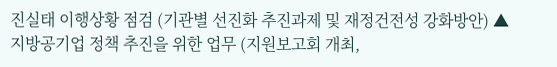진실태 이행상황 점검 (기관별 선진화 추진과제 및 재정건전성 강화방안) ▲ 지방공기업 정책 추진을 위한 업무 (지원보고회 개최,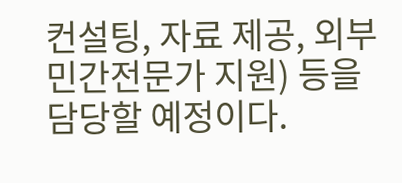컨설팅, 자료 제공, 외부민간전문가 지원) 등을 담당할 예정이다.